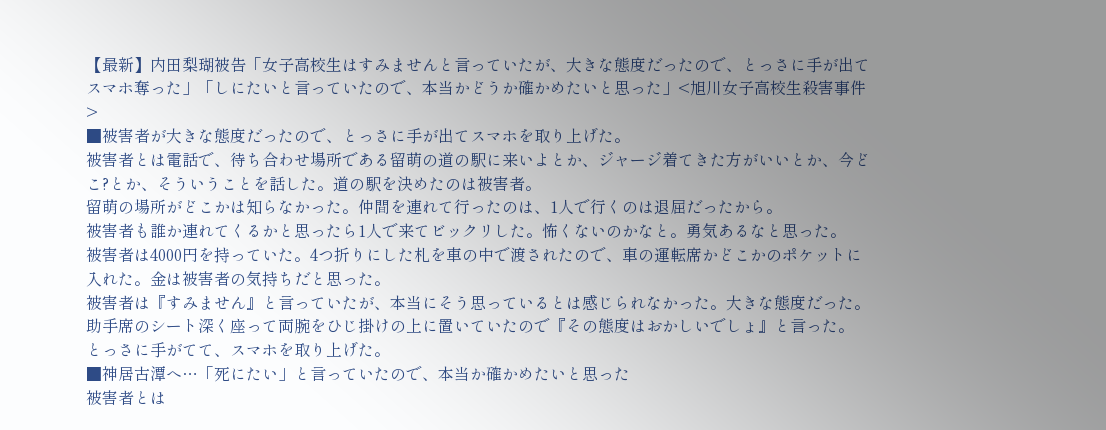【最新】内田梨瑚被告「女子高校生はすみませんと言っていたが、大きな態度だったので、とっさに手が出てスマホ奪った」「しにたいと言っていたので、本当かどうか確かめたいと思った」<旭川女子高校生殺害事件>
■被害者が大きな態度だったので、とっさに手が出てスマホを取り上げた。
被害者とは電話で、待ち合わせ場所である留萌の道の駅に来いよとか、ジャージ着てきた方がいいとか、今どこ?とか、そういうことを話した。道の駅を決めたのは被害者。
留萌の場所がどこかは知らなかった。仲間を連れて行ったのは、1人で行くのは退屈だったから。
被害者も誰か連れてくるかと思ったら1人で来てビックリした。怖くないのかなと。勇気あるなと思った。
被害者は4000円を持っていた。4つ折りにした札を車の中で渡されたので、車の運転席かどこかのポケットに入れた。金は被害者の気持ちだと思った。
被害者は『すみません』と言っていたが、本当にそう思っているとは感じられなかった。大きな態度だった。
助手席のシート深く座って両腕をひじ掛けの上に置いていたので『その態度はおかしいでしょ』と言った。
とっさに手がてて、スマホを取り上げた。
■神居古潭へ…「死にたい」と言っていたので、本当か確かめたいと思った
被害者とは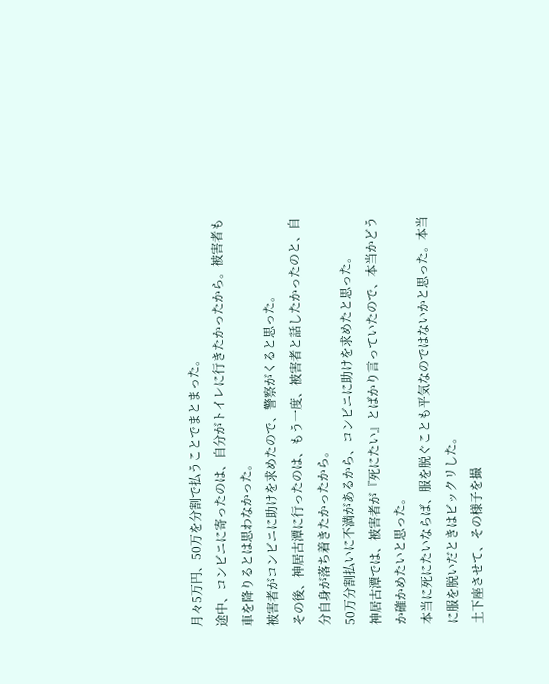月々5万円、50万を分割で払うことでまとまった。
途中、コンビニに寄ったのは、自分がトイレに行きたかったから。被害者も車を降りるとは思わなかった。
被害者がコンビニに助けを求めたので、警察がくると思った。
その後、神居古潭に行ったのは、もう一度、被害者と話したかったのと、自分自身が落ち着きたかったから。
50万分割払いに不満があるから、コンビニに助けを求めたと思った。
神居古潭では、被害者が『死にたい』とばかり言っていたので、本当かどうか確かめたいと思った。
本当に死にたいならば、服を脱ぐことも平気なのではないかと思った。本当に服を脱いだときはビックリした。
土下座させて、その様子を撮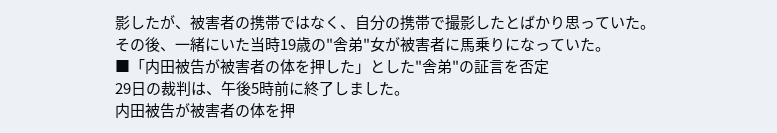影したが、被害者の携帯ではなく、自分の携帯で撮影したとばかり思っていた。
その後、一緒にいた当時19歳の"舎弟"女が被害者に馬乗りになっていた。
■「内田被告が被害者の体を押した」とした"舎弟"の証言を否定
29日の裁判は、午後5時前に終了しました。
内田被告が被害者の体を押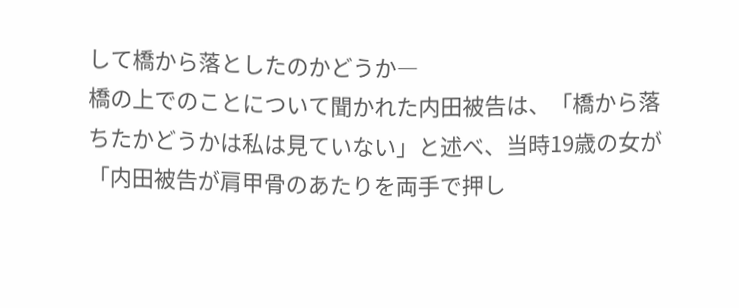して橋から落としたのかどうか―
橋の上でのことについて聞かれた内田被告は、「橋から落ちたかどうかは私は見ていない」と述べ、当時19歳の女が「内田被告が肩甲骨のあたりを両手で押し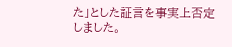た」とした証言を事実上否定しました。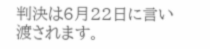判決は6月22日に言い渡されます。